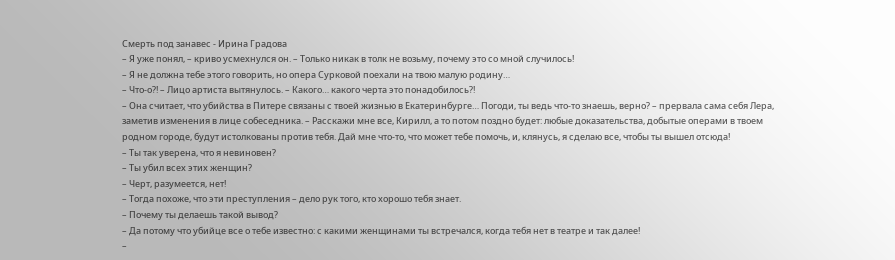Смерть под занавес - Ирина Градова
– Я уже понял, – криво усмехнулся он. – Только никак в толк не возьму, почему это со мной случилось!
– Я не должна тебе этого говорить, но опера Сурковой поехали на твою малую родину…
– Что-о?! – Лицо артиста вытянулось. – Какого… какого черта это понадобилось?!
– Она считает, что убийства в Питере связаны с твоей жизнью в Екатеринбурге… Погоди, ты ведь что-то знаешь, верно? – прервала сама себя Лера, заметив изменения в лице собеседника. – Расскажи мне все, Кирилл, а то потом поздно будет: любые доказательства, добытые операми в твоем родном городе, будут истолкованы против тебя. Дай мне что-то, что может тебе помочь, и, клянусь, я сделаю все, чтобы ты вышел отсюда!
– Ты так уверена, что я невиновен?
– Ты убил всех этих женщин?
– Черт, разумеется, нет!
– Тогда похоже, что эти преступления – дело рук того, кто хорошо тебя знает.
– Почему ты делаешь такой вывод?
– Да потому что убийце все о тебе известно: с какими женщинами ты встречался, когда тебя нет в театре и так далее!
–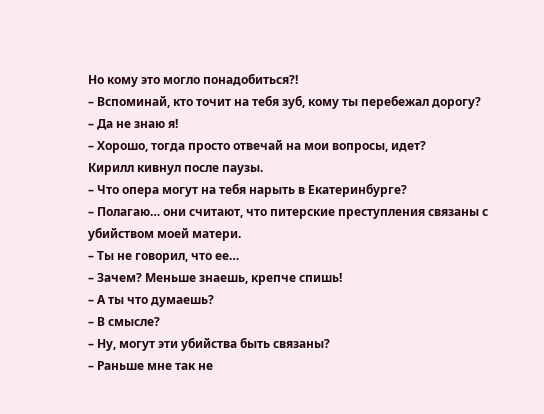Но кому это могло понадобиться?!
– Вспоминай, кто точит на тебя зуб, кому ты перебежал дорогу?
– Да не знаю я!
– Хорошо, тогда просто отвечай на мои вопросы, идет?
Кирилл кивнул после паузы.
– Что опера могут на тебя нарыть в Екатеринбурге?
– Полагаю… они считают, что питерские преступления связаны с убийством моей матери.
– Ты не говорил, что ее…
– Зачем? Меньше знаешь, крепче спишь!
– А ты что думаешь?
– В смысле?
– Ну, могут эти убийства быть связаны?
– Раньше мне так не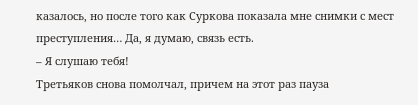казалось, но после того как Суркова показала мне снимки с мест преступления… Да, я думаю, связь есть.
– Я слушаю тебя!
Третьяков снова помолчал, причем на этот раз пауза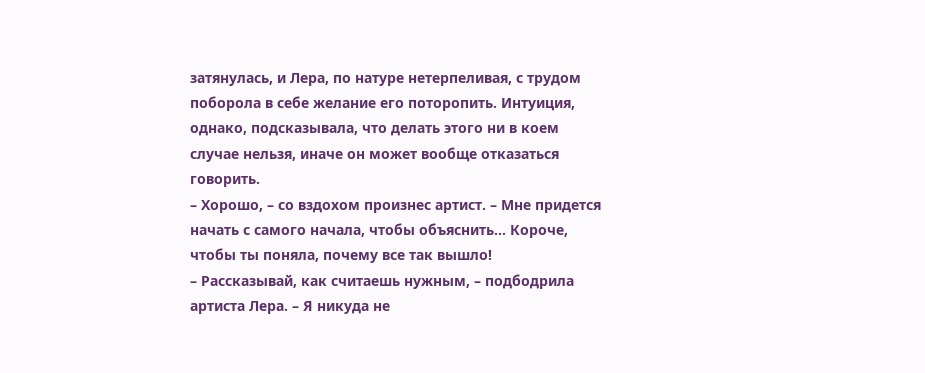затянулась, и Лера, по натуре нетерпеливая, с трудом поборола в себе желание его поторопить. Интуиция, однако, подсказывала, что делать этого ни в коем случае нельзя, иначе он может вообще отказаться говорить.
– Хорошо, – со вздохом произнес артист. – Мне придется начать с самого начала, чтобы объяснить… Короче, чтобы ты поняла, почему все так вышло!
– Рассказывай, как считаешь нужным, – подбодрила артиста Лера. – Я никуда не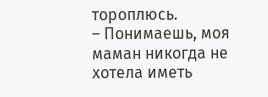тороплюсь.
– Понимаешь, моя маман никогда не хотела иметь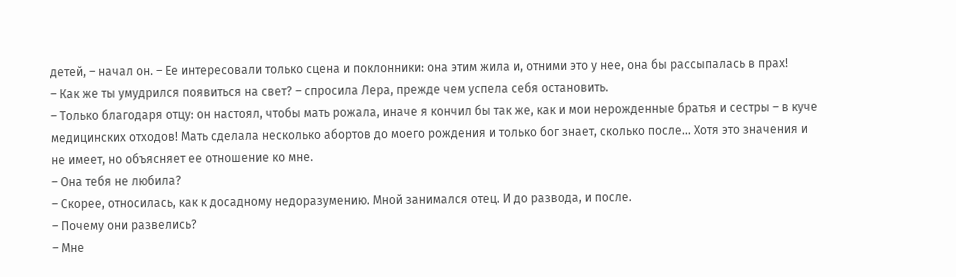детей, – начал он. – Ее интересовали только сцена и поклонники: она этим жила и, отними это у нее, она бы рассыпалась в прах!
– Как же ты умудрился появиться на свет? – спросила Лера, прежде чем успела себя остановить.
– Только благодаря отцу: он настоял, чтобы мать рожала, иначе я кончил бы так же, как и мои нерожденные братья и сестры – в куче медицинских отходов! Мать сделала несколько абортов до моего рождения и только бог знает, сколько после… Хотя это значения и не имеет, но объясняет ее отношение ко мне.
– Она тебя не любила?
– Скорее, относилась, как к досадному недоразумению. Мной занимался отец. И до развода, и после.
– Почему они развелись?
– Мне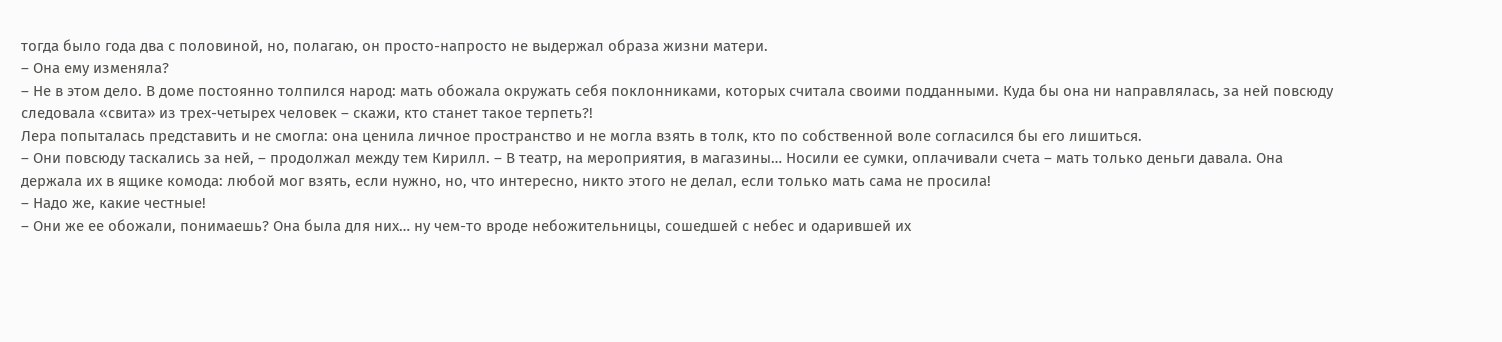тогда было года два с половиной, но, полагаю, он просто-напросто не выдержал образа жизни матери.
– Она ему изменяла?
– Не в этом дело. В доме постоянно толпился народ: мать обожала окружать себя поклонниками, которых считала своими подданными. Куда бы она ни направлялась, за ней повсюду следовала «свита» из трех-четырех человек – скажи, кто станет такое терпеть?!
Лера попыталась представить и не смогла: она ценила личное пространство и не могла взять в толк, кто по собственной воле согласился бы его лишиться.
– Они повсюду таскались за ней, – продолжал между тем Кирилл. – В театр, на мероприятия, в магазины… Носили ее сумки, оплачивали счета – мать только деньги давала. Она держала их в ящике комода: любой мог взять, если нужно, но, что интересно, никто этого не делал, если только мать сама не просила!
– Надо же, какие честные!
– Они же ее обожали, понимаешь? Она была для них… ну чем-то вроде небожительницы, сошедшей с небес и одарившей их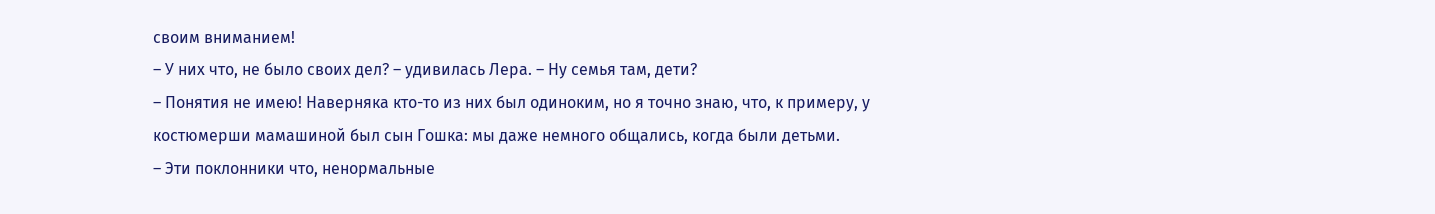своим вниманием!
– У них что, не было своих дел? – удивилась Лера. – Ну семья там, дети?
– Понятия не имею! Наверняка кто-то из них был одиноким, но я точно знаю, что, к примеру, у костюмерши мамашиной был сын Гошка: мы даже немного общались, когда были детьми.
– Эти поклонники что, ненормальные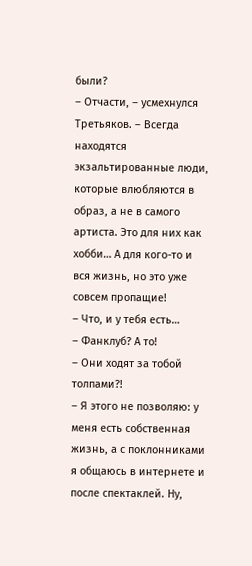были?
– Отчасти, – усмехнулся Третьяков. – Всегда находятся экзальтированные люди, которые влюбляются в образ, а не в самого артиста. Это для них как хобби… А для кого-то и вся жизнь, но это уже совсем пропащие!
– Что, и у тебя есть…
– Фанклуб? А то!
– Они ходят за тобой толпами?!
– Я этого не позволяю: у меня есть собственная жизнь, а с поклонниками я общаюсь в интернете и после спектаклей. Ну,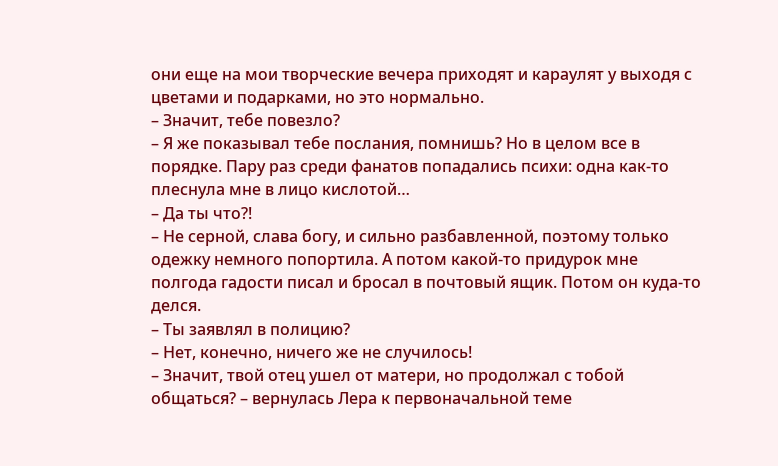они еще на мои творческие вечера приходят и караулят у выходя с цветами и подарками, но это нормально.
– Значит, тебе повезло?
– Я же показывал тебе послания, помнишь? Но в целом все в порядке. Пару раз среди фанатов попадались психи: одна как-то плеснула мне в лицо кислотой…
– Да ты что?!
– Не серной, слава богу, и сильно разбавленной, поэтому только одежку немного попортила. А потом какой-то придурок мне полгода гадости писал и бросал в почтовый ящик. Потом он куда-то делся.
– Ты заявлял в полицию?
– Нет, конечно, ничего же не случилось!
– Значит, твой отец ушел от матери, но продолжал с тобой общаться? – вернулась Лера к первоначальной теме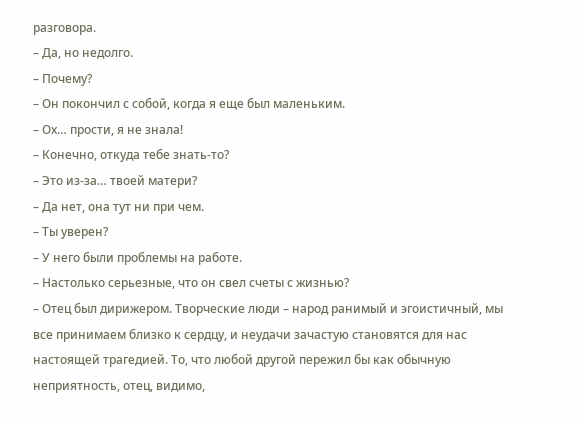разговора.
– Да, но недолго.
– Почему?
– Он покончил с собой, когда я еще был маленьким.
– Ох… прости, я не знала!
– Конечно, откуда тебе знать-то?
– Это из-за… твоей матери?
– Да нет, она тут ни при чем.
– Ты уверен?
– У него были проблемы на работе.
– Настолько серьезные, что он свел счеты с жизнью?
– Отец был дирижером. Творческие люди – народ ранимый и эгоистичный, мы все принимаем близко к сердцу, и неудачи зачастую становятся для нас настоящей трагедией. То, что любой другой пережил бы как обычную неприятность, отец, видимо,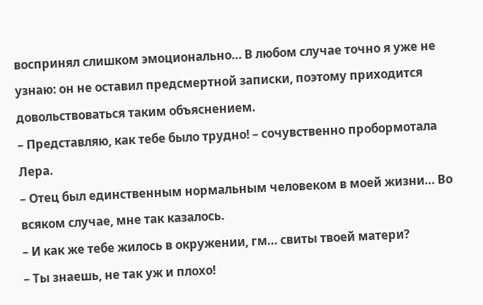воспринял слишком эмоционально… В любом случае точно я уже не узнаю: он не оставил предсмертной записки, поэтому приходится довольствоваться таким объяснением.
– Представляю, как тебе было трудно! – сочувственно пробормотала Лера.
– Отец был единственным нормальным человеком в моей жизни… Во всяком случае, мне так казалось.
– И как же тебе жилось в окружении, гм… свиты твоей матери?
– Ты знаешь, не так уж и плохо!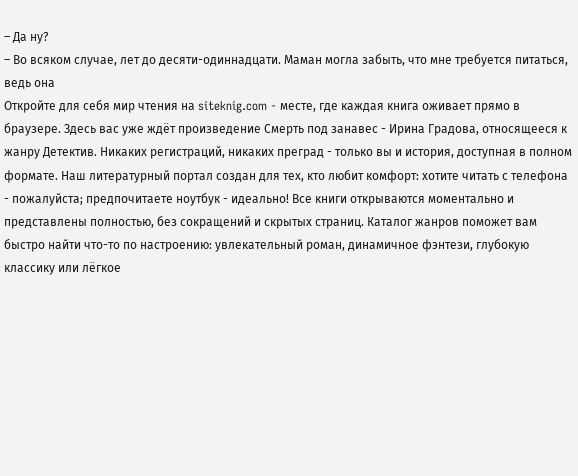– Да ну?
– Во всяком случае, лет до десяти-одиннадцати. Маман могла забыть, что мне требуется питаться, ведь она
Откройте для себя мир чтения на siteknig.com - месте, где каждая книга оживает прямо в браузере. Здесь вас уже ждёт произведение Смерть под занавес - Ирина Градова, относящееся к жанру Детектив. Никаких регистраций, никаких преград - только вы и история, доступная в полном формате. Наш литературный портал создан для тех, кто любит комфорт: хотите читать с телефона - пожалуйста; предпочитаете ноутбук - идеально! Все книги открываются моментально и представлены полностью, без сокращений и скрытых страниц. Каталог жанров поможет вам быстро найти что-то по настроению: увлекательный роман, динамичное фэнтези, глубокую классику или лёгкое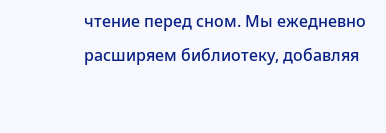чтение перед сном. Мы ежедневно расширяем библиотеку, добавляя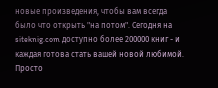новые произведения, чтобы вам всегда было что открыть "на потом". Сегодня на siteknig.com доступно более 200000 книг - и каждая готова стать вашей новой любимой. Просто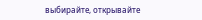выбирайте, открывайте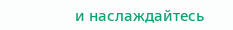и наслаждайтесь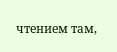чтением там,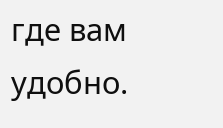где вам удобно.